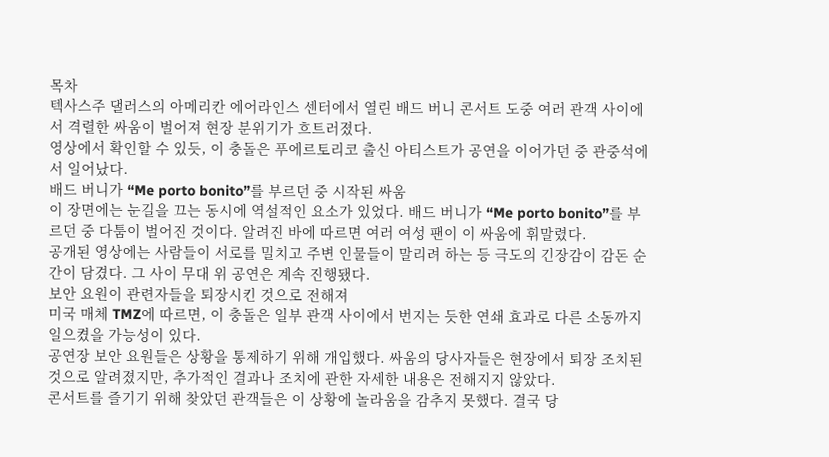목차
텍사스주 댈러스의 아메리칸 에어라인스 센터에서 열린 배드 버니 콘서트 도중 여러 관객 사이에서 격렬한 싸움이 벌어져 현장 분위기가 흐트러졌다.
영상에서 확인할 수 있듯, 이 충돌은 푸에르토리코 출신 아티스트가 공연을 이어가던 중 관중석에서 일어났다.
배드 버니가 “Me porto bonito”를 부르던 중 시작된 싸움
이 장면에는 눈길을 끄는 동시에 역설적인 요소가 있었다. 배드 버니가 “Me porto bonito”를 부르던 중 다툼이 벌어진 것이다. 알려진 바에 따르면 여러 여성 팬이 이 싸움에 휘말렸다.
공개된 영상에는 사람들이 서로를 밀치고 주변 인물들이 말리려 하는 등 극도의 긴장감이 감돈 순간이 담겼다. 그 사이 무대 위 공연은 계속 진행됐다.
보안 요원이 관련자들을 퇴장시킨 것으로 전해져
미국 매체 TMZ에 따르면, 이 충돌은 일부 관객 사이에서 번지는 듯한 연쇄 효과로 다른 소동까지 일으켰을 가능성이 있다.
공연장 보안 요원들은 상황을 통제하기 위해 개입했다. 싸움의 당사자들은 현장에서 퇴장 조치된 것으로 알려졌지만, 추가적인 결과나 조치에 관한 자세한 내용은 전해지지 않았다.
콘서트를 즐기기 위해 찾았던 관객들은 이 상황에 놀라움을 감추지 못했다. 결국 당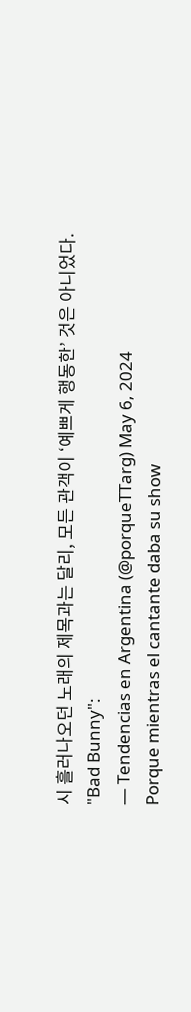시 흘러나오던 노래의 제목과는 달리, 모든 관객이 ‘예쁘게 행동한’ 것은 아니었다.
"Bad Bunny":
— Tendencias en Argentina (@porqueTTarg) May 6, 2024
Porque mientras el cantante daba su show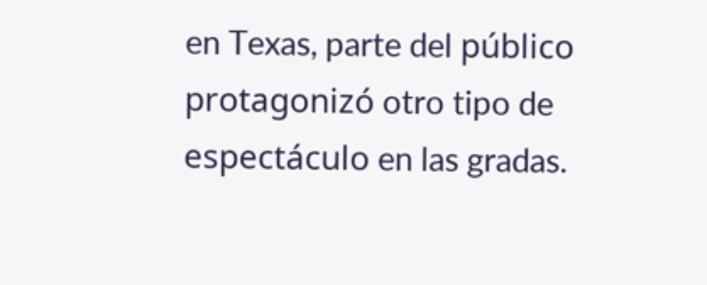en Texas, parte del público protagonizó otro tipo de espectáculo en las gradas.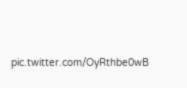pic.twitter.com/OyRthbe0wB